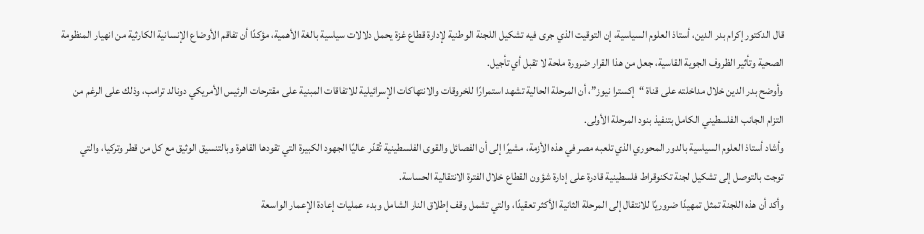قال الدكتور إكرام بدر الدين، أستاذ العلوم السياسية، إن التوقيت الذي جرى فيه تشكيل اللجنة الوطنية لإدارة قطاع غزة يحمل دلالات سياسية بالغة الأهمية، مؤكدًا أن تفاقم الأوضاع الإنسانية الكارثية من انهيار المنظومة الصحية وتأثير الظروف الجوية القاسية، جعل من هذا القرار ضرورة ملحة لا تقبل أي تأجيل.
وأوضح بدر الدين خلال مداخلته على قناة “إكسترا نيوز”، أن المرحلة الحالية تشهد استمرارًا للخروقات والانتهاكات الإسرائيلية للاتفاقات المبنية على مقترحات الرئيس الأمريكي دونالد ترامب، وذلك على الرغم من التزام الجانب الفلسطيني الكامل بتنفيذ بنود المرحلة الأولى.
وأشاد أستاذ العلوم السياسية بالدور المحوري الذي تلعبه مصر في هذه الأزمة، مشيرًا إلى أن الفصائل والقوى الفلسطينية تُقدّر عاليًا الجهود الكبيرة التي تقودها القاهرة وبالتنسيق الوثيق مع كل من قطر وتركيا، والتي توجت بالتوصل إلى تشكيل لجنة تكنوقراط فلسطينية قادرة على إدارة شؤون القطاع خلال الفترة الانتقالية الحساسة.
وأكد أن هذه اللجنة تمثل تمهيدًا ضروريًا للانتقال إلى المرحلة الثانية الأكثر تعقيدًا، والتي تشمل وقف إطلاق النار الشامل وبدء عمليات إعادة الإعمار الواسعة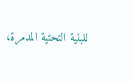للبنية التحتية المدمرة،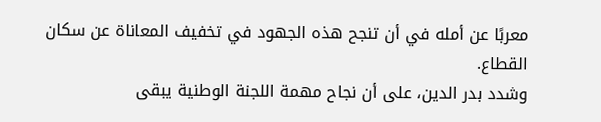معربًا عن أمله في أن تنجح هذه الجهود في تخفيف المعاناة عن سكان القطاع.
وشدد بدر الدين، على أن نجاح مهمة اللجنة الوطنية يبقى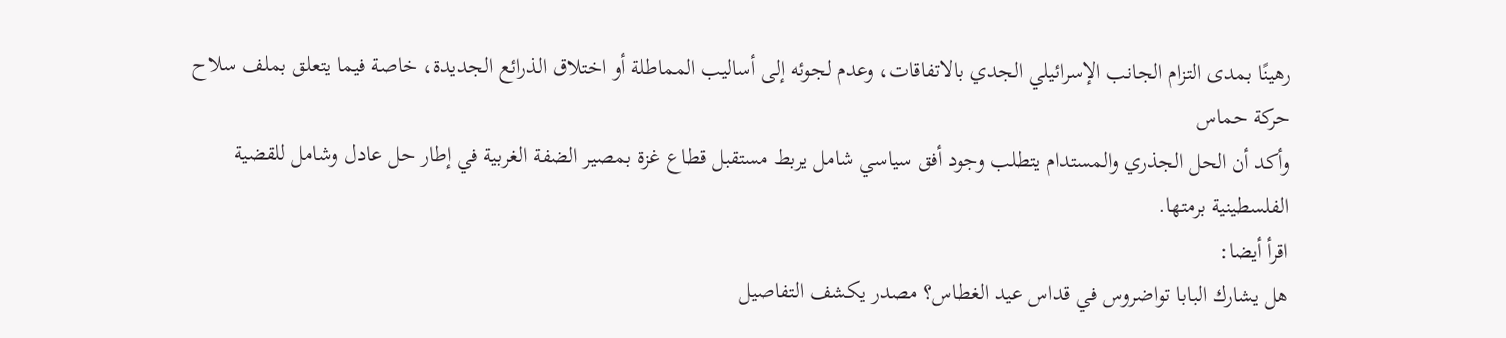رهينًا بمدى التزام الجانب الإسرائيلي الجدي بالاتفاقات، وعدم لجوئه إلى أساليب المماطلة أو اختلاق الذرائع الجديدة، خاصة فيما يتعلق بملف سلاح حركة حماس
وأكد أن الحل الجذري والمستدام يتطلب وجود أفق سياسي شامل يربط مستقبل قطاع غزة بمصير الضفة الغربية في إطار حل عادل وشامل للقضية الفلسطينية برمتها.
اقرأ أيضا:
هل يشارك البابا تواضروس في قداس عيد الغطاس؟ مصدر يكشف التفاصيل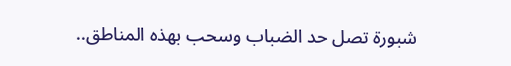شبورة تصل حد الضباب وسحب بهذه المناطق..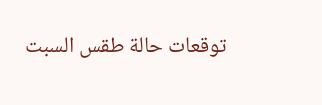توقعات حالة طقس السبت